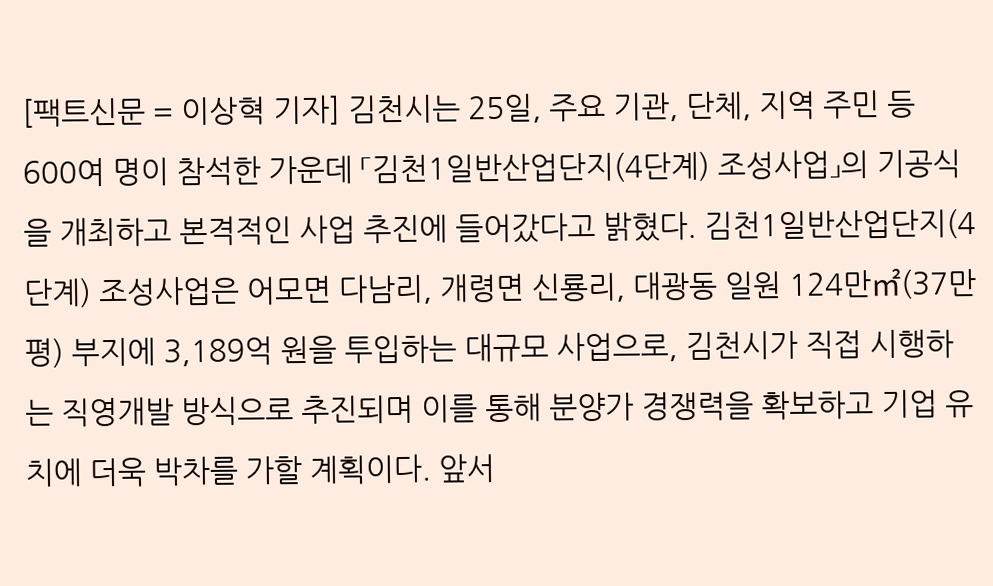[팩트신문 = 이상혁 기자] 김천시는 25일, 주요 기관, 단체, 지역 주민 등 600여 명이 참석한 가운데 「김천1일반산업단지(4단계) 조성사업」의 기공식을 개최하고 본격적인 사업 추진에 들어갔다고 밝혔다. 김천1일반산업단지(4단계) 조성사업은 어모면 다남리, 개령면 신룡리, 대광동 일원 124만㎡(37만 평) 부지에 3,189억 원을 투입하는 대규모 사업으로, 김천시가 직접 시행하는 직영개발 방식으로 추진되며 이를 통해 분양가 경쟁력을 확보하고 기업 유치에 더욱 박차를 가할 계획이다. 앞서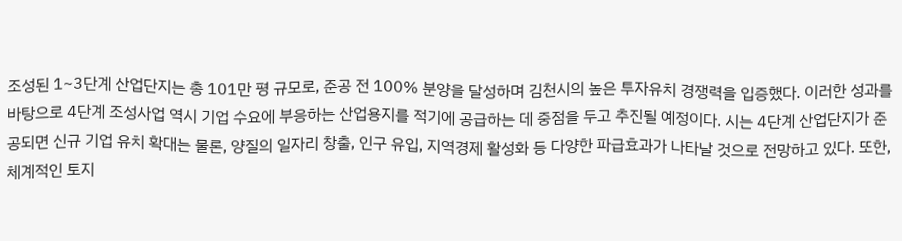조성된 1~3단계 산업단지는 총 101만 평 규모로, 준공 전 100% 분양을 달성하며 김천시의 높은 투자유치 경쟁력을 입증했다. 이러한 성과를 바탕으로 4단계 조성사업 역시 기업 수요에 부응하는 산업용지를 적기에 공급하는 데 중점을 두고 추진될 예정이다. 시는 4단계 산업단지가 준공되면 신규 기업 유치 확대는 물론, 양질의 일자리 창출, 인구 유입, 지역경제 활성화 등 다양한 파급효과가 나타날 것으로 전망하고 있다. 또한, 체계적인 토지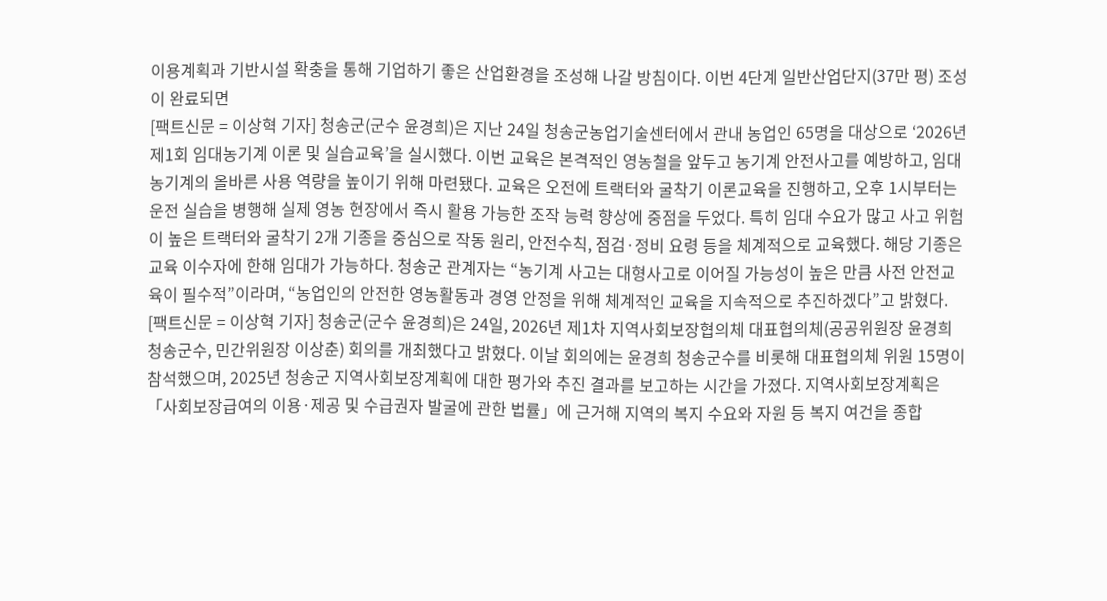이용계획과 기반시설 확충을 통해 기업하기 좋은 산업환경을 조성해 나갈 방침이다. 이번 4단계 일반산업단지(37만 평) 조성이 완료되면
[팩트신문 = 이상혁 기자] 청송군(군수 윤경희)은 지난 24일 청송군농업기술센터에서 관내 농업인 65명을 대상으로 ‘2026년 제1회 임대농기계 이론 및 실습교육’을 실시했다. 이번 교육은 본격적인 영농철을 앞두고 농기계 안전사고를 예방하고, 임대농기계의 올바른 사용 역량을 높이기 위해 마련됐다. 교육은 오전에 트랙터와 굴착기 이론교육을 진행하고, 오후 1시부터는 운전 실습을 병행해 실제 영농 현장에서 즉시 활용 가능한 조작 능력 향상에 중점을 두었다. 특히 임대 수요가 많고 사고 위험이 높은 트랙터와 굴착기 2개 기종을 중심으로 작동 원리, 안전수칙, 점검·정비 요령 등을 체계적으로 교육했다. 해당 기종은 교육 이수자에 한해 임대가 가능하다. 청송군 관계자는 “농기계 사고는 대형사고로 이어질 가능성이 높은 만큼 사전 안전교육이 필수적”이라며, “농업인의 안전한 영농활동과 경영 안정을 위해 체계적인 교육을 지속적으로 추진하겠다”고 밝혔다.
[팩트신문 = 이상혁 기자] 청송군(군수 윤경희)은 24일, 2026년 제1차 지역사회보장협의체 대표협의체(공공위원장 윤경희 청송군수, 민간위원장 이상춘) 회의를 개최했다고 밝혔다. 이날 회의에는 윤경희 청송군수를 비롯해 대표협의체 위원 15명이 참석했으며, 2025년 청송군 지역사회보장계획에 대한 평가와 추진 결과를 보고하는 시간을 가졌다. 지역사회보장계획은 「사회보장급여의 이용·제공 및 수급권자 발굴에 관한 법률」에 근거해 지역의 복지 수요와 자원 등 복지 여건을 종합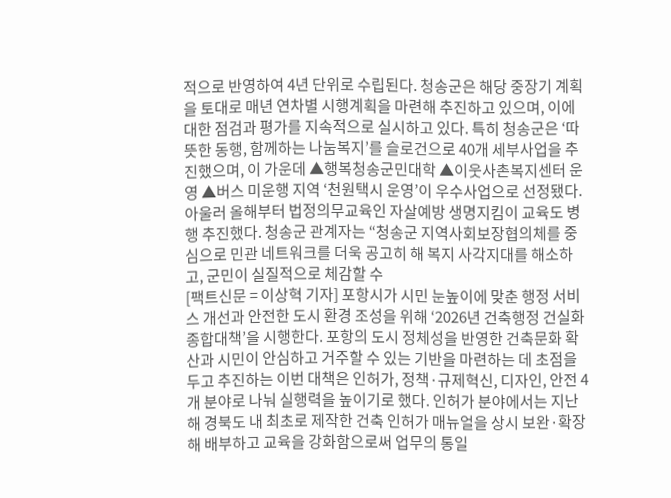적으로 반영하여 4년 단위로 수립된다. 청송군은 해당 중장기 계획을 토대로 매년 연차별 시행계획을 마련해 추진하고 있으며, 이에 대한 점검과 평가를 지속적으로 실시하고 있다. 특히 청송군은 ‘따뜻한 동행, 함께하는 나눔복지’를 슬로건으로 40개 세부사업을 추진했으며, 이 가운데 ▲행복청송군민대학 ▲이웃사촌복지센터 운영 ▲버스 미운행 지역 ‘천원택시 운영’이 우수사업으로 선정됐다. 아울러 올해부터 법정의무교육인 자살예방 생명지킴이 교육도 병행 추진했다. 청송군 관계자는 “청송군 지역사회보장협의체를 중심으로 민관 네트워크를 더욱 공고히 해 복지 사각지대를 해소하고, 군민이 실질적으로 체감할 수
[팩트신문 = 이상혁 기자] 포항시가 시민 눈높이에 맞춘 행정 서비스 개선과 안전한 도시 환경 조성을 위해 ‘2026년 건축행정 건실화 종합대책’을 시행한다. 포항의 도시 정체성을 반영한 건축문화 확산과 시민이 안심하고 거주할 수 있는 기반을 마련하는 데 초점을 두고 추진하는 이번 대책은 인허가, 정책·규제혁신, 디자인, 안전 4개 분야로 나눠 실행력을 높이기로 했다. 인허가 분야에서는 지난해 경북도 내 최초로 제작한 건축 인허가 매뉴얼을 상시 보완·확장해 배부하고 교육을 강화함으로써 업무의 통일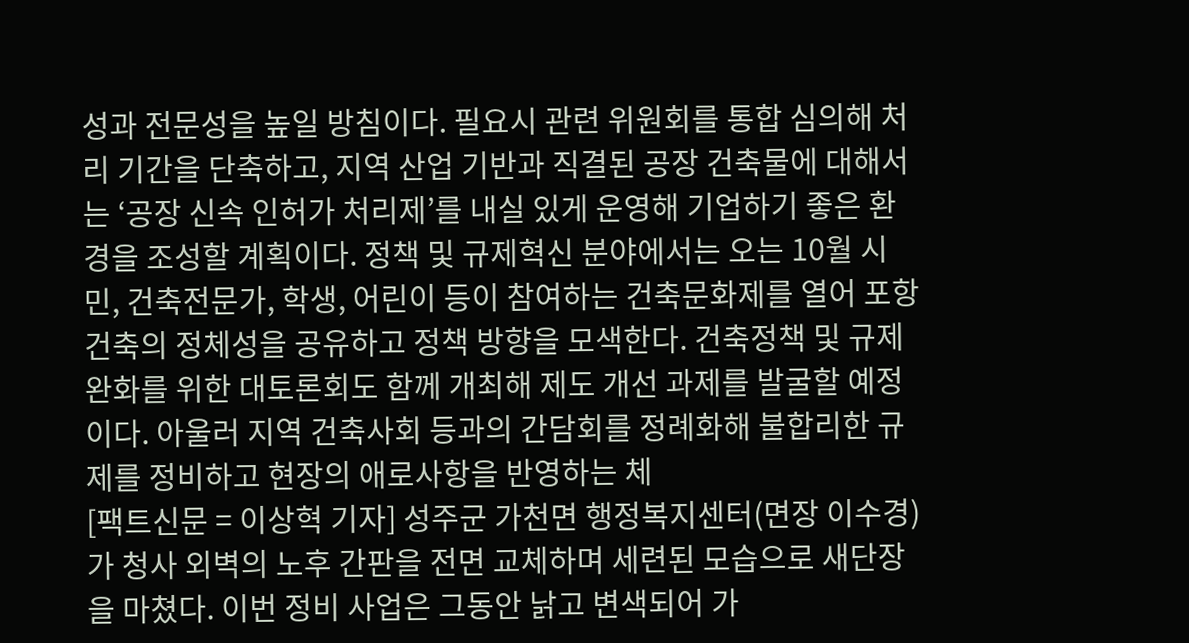성과 전문성을 높일 방침이다. 필요시 관련 위원회를 통합 심의해 처리 기간을 단축하고, 지역 산업 기반과 직결된 공장 건축물에 대해서는 ‘공장 신속 인허가 처리제’를 내실 있게 운영해 기업하기 좋은 환경을 조성할 계획이다. 정책 및 규제혁신 분야에서는 오는 10월 시민, 건축전문가, 학생, 어린이 등이 참여하는 건축문화제를 열어 포항 건축의 정체성을 공유하고 정책 방향을 모색한다. 건축정책 및 규제완화를 위한 대토론회도 함께 개최해 제도 개선 과제를 발굴할 예정이다. 아울러 지역 건축사회 등과의 간담회를 정례화해 불합리한 규제를 정비하고 현장의 애로사항을 반영하는 체
[팩트신문 = 이상혁 기자] 성주군 가천면 행정복지센터(면장 이수경)가 청사 외벽의 노후 간판을 전면 교체하며 세련된 모습으로 새단장을 마쳤다. 이번 정비 사업은 그동안 낡고 변색되어 가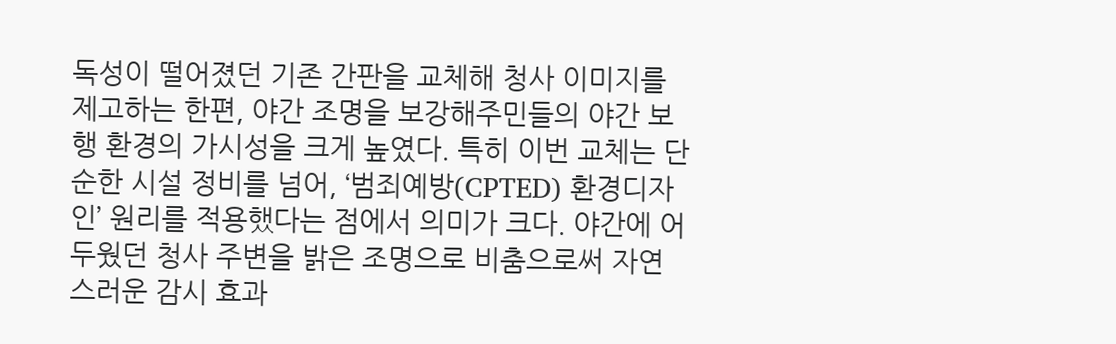독성이 떨어졌던 기존 간판을 교체해 청사 이미지를 제고하는 한편, 야간 조명을 보강해주민들의 야간 보행 환경의 가시성을 크게 높였다. 특히 이번 교체는 단순한 시설 정비를 넘어, ‘범죄예방(CPTED) 환경디자인’ 원리를 적용했다는 점에서 의미가 크다. 야간에 어두웠던 청사 주변을 밝은 조명으로 비춤으로써 자연스러운 감시 효과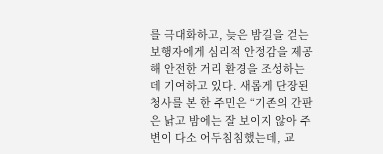를 극대화하고, 늦은 밤길을 걷는 보행자에게 심리적 안정감을 제공해 안전한 거리 환경을 조성하는 데 기여하고 있다. 새롭게 단장된 청사를 본 한 주민은 “기존의 간판은 낡고 밤에는 잘 보이지 않아 주변이 다소 어두침침했는데, 교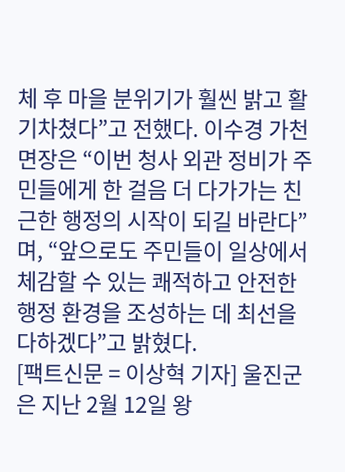체 후 마을 분위기가 훨씬 밝고 활기차쳤다”고 전했다. 이수경 가천면장은 “이번 청사 외관 정비가 주민들에게 한 걸음 더 다가가는 친근한 행정의 시작이 되길 바란다”며, “앞으로도 주민들이 일상에서 체감할 수 있는 쾌적하고 안전한 행정 환경을 조성하는 데 최선을 다하겠다”고 밝혔다.
[팩트신문 = 이상혁 기자] 울진군은 지난 2월 12일 왕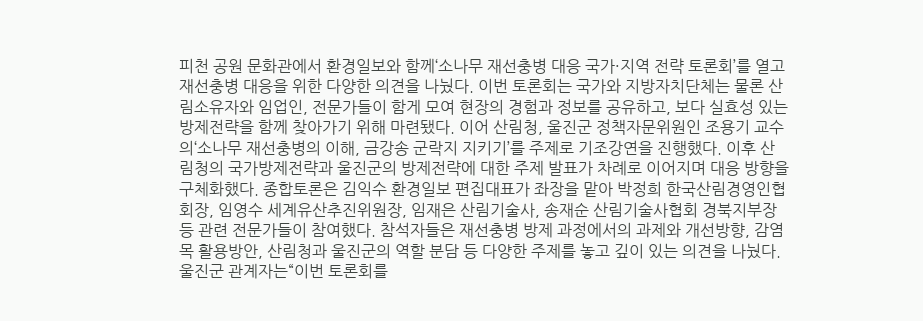피천 공원 문화관에서 환경일보와 함께‘소나무 재선충병 대응 국가·지역 전략 토론회’를 열고 재선충병 대응을 위한 다양한 의견을 나눴다. 이번 토론회는 국가와 지방자치단체는 물론 산림소유자와 임업인, 전문가들이 함게 모여 현장의 경험과 정보를 공유하고, 보다 실효성 있는 방제전략을 함께 찾아가기 위해 마련됐다. 이어 산림청, 울진군 정책자문위원인 조용기 교수의‘소나무 재선충병의 이해, 금강송 군락지 지키기’를 주제로 기조강연을 진행했다. 이후 산림청의 국가방제전략과 울진군의 방제전략에 대한 주제 발표가 차례로 이어지며 대응 방향을 구체화했다. 종합토론은 김익수 환경일보 편집대표가 좌장을 맡아 박정희 한국산림경영인협회장, 임영수 세계유산추진위원장, 임재은 산림기술사, 송재순 산림기술사협회 경북지부장 등 관련 전문가들이 참여했다. 참석자들은 재선충병 방제 과정에서의 과제와 개선방향, 감염목 활용방안, 산림청과 울진군의 역할 분담 등 다양한 주제를 놓고 깊이 있는 의견을 나눴다. 울진군 관계자는“이번 토론회를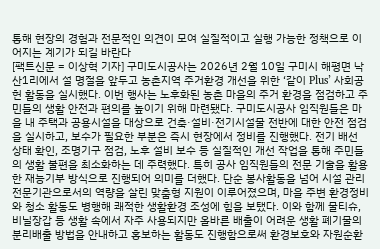통해 현장의 경험과 전문적인 의견이 모여 실질적이고 실행 가능한 정책으로 이어지는 계기가 되길 바란다
[팩트신문 = 이상혁 기자] 구미도시공사는 2026년 2월 10일 구미시 해평면 낙산1리에서 설 명절을 앞두고 농촌지역 주거환경 개선을 위한 ‘같이 Plus’ 사회공헌 활동을 실시했다. 이번 행사는 노후화된 농촌 마을의 주거 환경을 점검하고 주민들의 생활 안전과 편의를 높이기 위해 마련됐다. 구미도시공사 임직원들은 마을 내 주택과 공용시설을 대상으로 건축·설비·전기시설물 전반에 대한 안전 점검을 실시하고, 보수가 필요한 부분은 즉시 현장에서 정비를 진행했다. 전기 배선 상태 확인, 조명기구 점검, 노후 설비 보수 등 실질적인 개선 작업을 통해 주민들의 생활 불편을 최소화하는 데 주력했다. 특히 공사 임직원들의 전문 기술을 활용한 재능기부 방식으로 진행되어 의미를 더했다. 단순 봉사활동을 넘어 시설 관리 전문기관으로서의 역량을 살린 맞춤형 지원이 이루어졌으며, 마을 주변 환경정비와 청소 활동도 병행해 쾌적한 생활환경 조성에 힘을 보탰다. 이와 함께 물티슈, 비닐장갑 등 생활 속에서 자주 사용되지만 올바른 배출이 어려운 생활 폐기물의 분리배출 방법을 안내하고 홍보하는 활동도 진행함으로써 환경보호와 자원순환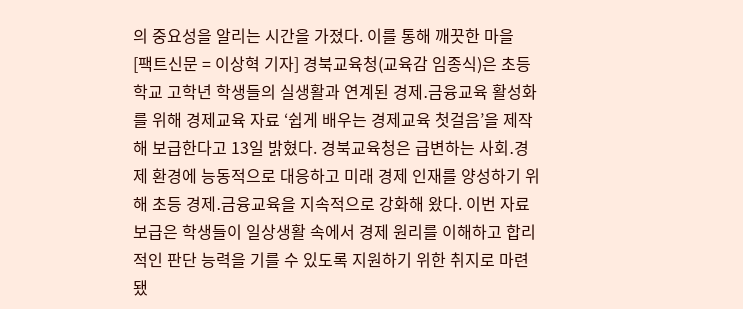의 중요성을 알리는 시간을 가졌다. 이를 통해 깨끗한 마을
[팩트신문 = 이상혁 기자] 경북교육청(교육감 임종식)은 초등학교 고학년 학생들의 실생활과 연계된 경제․금융교육 활성화를 위해 경제교육 자료 ‘쉽게 배우는 경제교육 첫걸음’을 제작해 보급한다고 13일 밝혔다. 경북교육청은 급변하는 사회․경제 환경에 능동적으로 대응하고 미래 경제 인재를 양성하기 위해 초등 경제․금융교육을 지속적으로 강화해 왔다. 이번 자료 보급은 학생들이 일상생활 속에서 경제 원리를 이해하고 합리적인 판단 능력을 기를 수 있도록 지원하기 위한 취지로 마련됐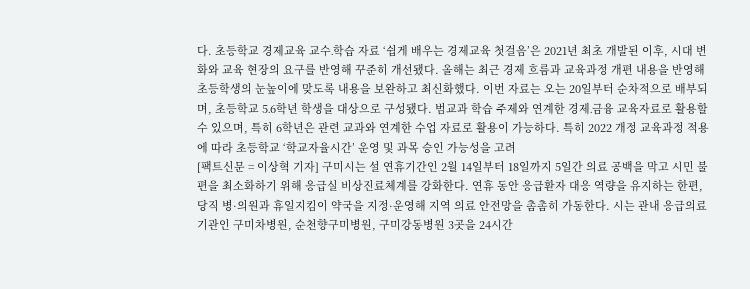다. 초등학교 경제교육 교수․학습 자료 ‘쉽게 배우는 경제교육 첫걸음’은 2021년 최초 개발된 이후, 시대 변화와 교육 현장의 요구를 반영해 꾸준히 개선됐다. 올해는 최근 경제 흐름과 교육과정 개편 내용을 반영해 초등학생의 눈높이에 맞도록 내용을 보완하고 최신화했다. 이번 자료는 오는 20일부터 순차적으로 배부되며, 초등학교 5․6학년 학생을 대상으로 구성됐다. 범교과 학습 주제와 연계한 경제․금융 교육자료로 활용할 수 있으며, 특히 6학년은 관련 교과와 연계한 수업 자료로 활용이 가능하다. 특히 2022 개정 교육과정 적용에 따라 초등학교 ‘학교자율시간’ 운영 및 과목 승인 가능성을 고려
[팩트신문 = 이상혁 기자] 구미시는 설 연휴기간인 2월 14일부터 18일까지 5일간 의료 공백을 막고 시민 불편을 최소화하기 위해 응급실 비상진료체계를 강화한다. 연휴 동안 응급환자 대응 역량을 유지하는 한편, 당직 병·의원과 휴일지킴이 약국을 지정·운영해 지역 의료 안전망을 촘촘히 가동한다. 시는 관내 응급의료기관인 구미차병원, 순천향구미병원, 구미강동병원 3곳을 24시간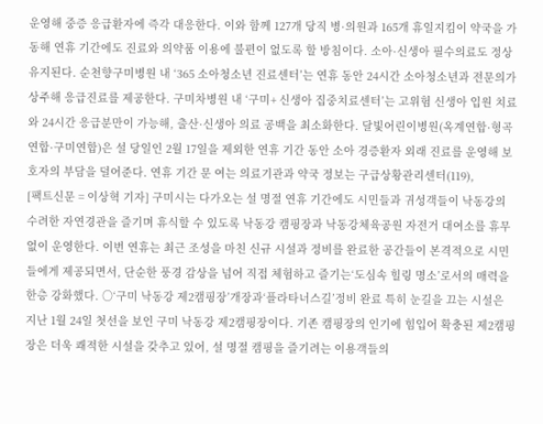운영해 중증 응급환자에 즉각 대응한다. 이와 함께 127개 당직 병·의원과 165개 휴일지킴이 약국을 가동해 연휴 기간에도 진료와 의약품 이용에 불편이 없도록 할 방침이다. 소아·신생아 필수의료도 정상 유지된다. 순천향구미병원 내 ‘365 소아청소년 진료센터’는 연휴 동안 24시간 소아청소년과 전문의가 상주해 응급진료를 제공한다. 구미차병원 내 ‘구미+ 신생아 집중치료센터’는 고위험 신생아 입원 치료와 24시간 응급분만이 가능해, 출산·신생아 의료 공백을 최소화한다. 달빛어린이병원(옥계연합·형곡연합·구미연합)은 설 당일인 2월 17일을 제외한 연휴 기간 동안 소아 경증환자 외래 진료를 운영해 보호자의 부담을 덜어준다. 연휴 기간 문 여는 의료기관과 약국 정보는 구급상황관리센터(119),
[팩트신문 = 이상혁 기자] 구미시는 다가오는 설 명절 연휴 기간에도 시민들과 귀성객들이 낙동강의 수려한 자연경관을 즐기며 휴식할 수 있도록 낙동강 캠핑장과 낙동강체육공원 자전거 대여소를 휴무 없이 운영한다. 이번 연휴는 최근 조성을 마친 신규 시설과 정비를 완료한 공간들이 본격적으로 시민들에게 제공되면서, 단순한 풍경 감상을 넘어 직접 체험하고 즐기는‘도심속 힐링 명소’로서의 매력을 한층 강화했다. ○‘구미 낙동강 제2캠핑장’개장과‘플라타너스길’정비 완료 특히 눈길을 끄는 시설은 지난 1월 24일 첫선을 보인 구미 낙동강 제2캠핑장이다. 기존 캠핑장의 인기에 힘입어 확충된 제2캠핑장은 더욱 쾌적한 시설을 갖추고 있어, 설 명절 캠핑을 즐기려는 이용객들의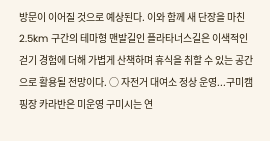방문이 이어질 것으로 예상된다. 이와 함께 새 단장을 마친 2.5km 구간의 테마형 맨발길인 플라타너스길은 이색적인 걷기 경험에 더해 가볍게 산책하며 휴식을 취할 수 있는 공간으로 활용될 전망이다. ○ 자전거 대여소 정상 운영...구미캠핑장 카라반은 미운영 구미시는 연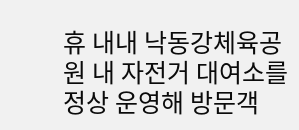휴 내내 낙동강체육공원 내 자전거 대여소를 정상 운영해 방문객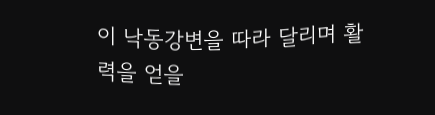이 낙동강변을 따라 달리며 활력을 얻을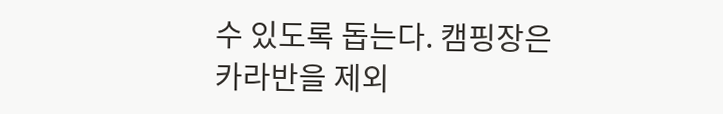수 있도록 돕는다. 캠핑장은 카라반을 제외